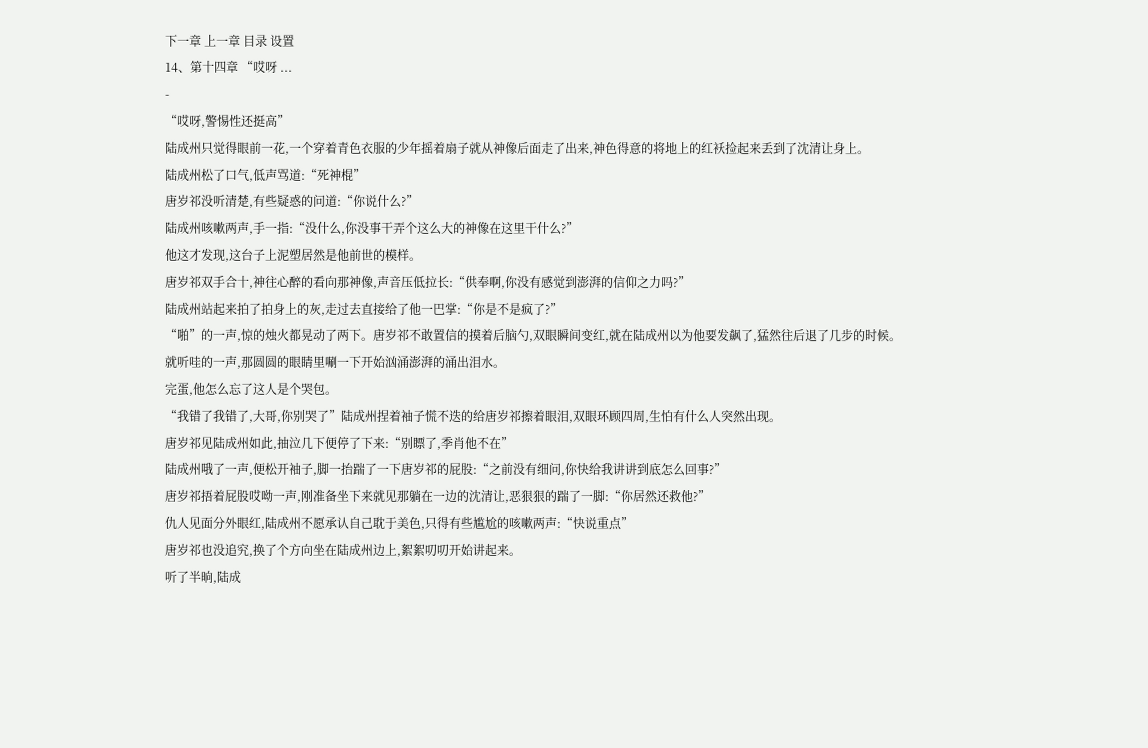下一章 上一章 目录 设置
14、第十四章 “哎呀 ...
-
“哎呀,警惕性还挺高”
陆成州只觉得眼前一花,一个穿着青色衣服的少年摇着扇子就从神像后面走了出来,神色得意的将地上的红袄捡起来丢到了沈清让身上。
陆成州松了口气,低声骂道:“死神棍”
唐岁祁没听清楚,有些疑惑的问道:“你说什么?”
陆成州咳嗽两声,手一指:“没什么,你没事干弄个这么大的神像在这里干什么?”
他这才发现,这台子上泥塑居然是他前世的模样。
唐岁祁双手合十,神往心醉的看向那神像,声音压低拉长:“供奉啊,你没有感觉到澎湃的信仰之力吗?”
陆成州站起来拍了拍身上的灰,走过去直接给了他一巴掌:“你是不是疯了?”
“啪”的一声,惊的烛火都晃动了两下。唐岁祁不敢置信的摸着后脑勺,双眼瞬间变红,就在陆成州以为他要发飙了,猛然往后退了几步的时候。
就听哇的一声,那圆圆的眼睛里唰一下开始汹涌澎湃的涌出泪水。
完蛋,他怎么忘了这人是个哭包。
“我错了我错了,大哥,你别哭了”陆成州捏着袖子慌不迭的给唐岁祁擦着眼泪,双眼环顾四周,生怕有什么人突然出现。
唐岁祁见陆成州如此,抽泣几下便停了下来:“别瞟了,季肖他不在”
陆成州哦了一声,便松开袖子,脚一抬踹了一下唐岁祁的屁股:“之前没有细问,你快给我讲讲到底怎么回事?”
唐岁祁捂着屁股哎呦一声,刚准备坐下来就见那躺在一边的沈清让,恶狠狠的踹了一脚:“你居然还救他?”
仇人见面分外眼红,陆成州不愿承认自己耽于美色,只得有些尴尬的咳嗽两声:“快说重点”
唐岁祁也没追究,换了个方向坐在陆成州边上,絮絮叨叨开始讲起来。
听了半晌,陆成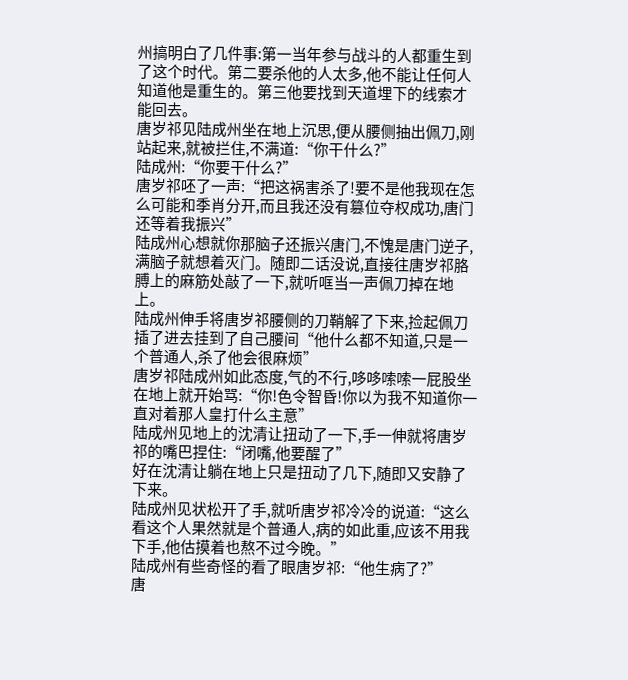州搞明白了几件事:第一当年参与战斗的人都重生到了这个时代。第二要杀他的人太多,他不能让任何人知道他是重生的。第三他要找到天道埋下的线索才能回去。
唐岁祁见陆成州坐在地上沉思,便从腰侧抽出佩刀,刚站起来,就被拦住,不满道:“你干什么?”
陆成州:“你要干什么?”
唐岁祁呸了一声:“把这祸害杀了!要不是他我现在怎么可能和季肖分开,而且我还没有篡位夺权成功,唐门还等着我振兴”
陆成州心想就你那脑子还振兴唐门,不愧是唐门逆子,满脑子就想着灭门。随即二话没说,直接往唐岁祁胳膊上的麻筋处敲了一下,就听哐当一声佩刀掉在地上。
陆成州伸手将唐岁祁腰侧的刀鞘解了下来,捡起佩刀插了进去挂到了自己腰间“他什么都不知道,只是一个普通人,杀了他会很麻烦”
唐岁祁陆成州如此态度,气的不行,哆哆嗦嗦一屁股坐在地上就开始骂:“你!色令智昏!你以为我不知道你一直对着那人皇打什么主意”
陆成州见地上的沈清让扭动了一下,手一伸就将唐岁祁的嘴巴捏住:“闭嘴,他要醒了”
好在沈清让躺在地上只是扭动了几下,随即又安静了下来。
陆成州见状松开了手,就听唐岁祁冷冷的说道:“这么看这个人果然就是个普通人,病的如此重,应该不用我下手,他估摸着也熬不过今晚。”
陆成州有些奇怪的看了眼唐岁祁:“他生病了?”
唐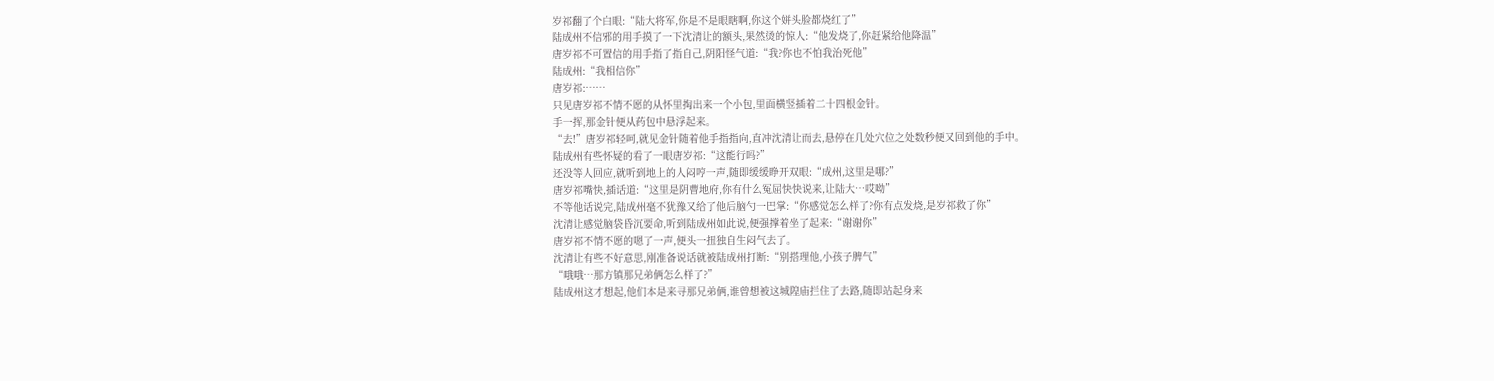岁祁翻了个白眼:“陆大将军,你是不是眼瞎啊,你这个姘头脸都烧红了”
陆成州不信邪的用手摸了一下沈清让的额头,果然烫的惊人:“他发烧了,你赶紧给他降温”
唐岁祁不可置信的用手指了指自己,阴阳怪气道:“我?你也不怕我治死他”
陆成州:“我相信你”
唐岁祁:……
只见唐岁祁不情不愿的从怀里掏出来一个小包,里面横竖插着二十四根金针。
手一挥,那金针便从药包中悬浮起来。
“去!”唐岁祁轻呵,就见金针随着他手指指向,直冲沈清让而去,悬停在几处穴位之处数秒便又回到他的手中。
陆成州有些怀疑的看了一眼唐岁祁:“这能行吗?”
还没等人回应,就听到地上的人闷哼一声,随即缓缓睁开双眼:“成州,这里是哪?”
唐岁祁嘴快,插话道:“这里是阴曹地府,你有什么冤屈快快说来,让陆大…哎呦”
不等他话说完,陆成州毫不犹豫又给了他后脑勺一巴掌:“你感觉怎么样了?你有点发烧,是岁祁救了你”
沈清让感觉脑袋昏沉要命,听到陆成州如此说,便强撑着坐了起来:“谢谢你”
唐岁祁不情不愿的嗯了一声,便头一扭独自生闷气去了。
沈清让有些不好意思,刚准备说话就被陆成州打断:“别搭理他,小孩子脾气”
“哦哦…那方镇那兄弟俩怎么样了?”
陆成州这才想起,他们本是来寻那兄弟俩,谁曾想被这城隍庙拦住了去路,随即站起身来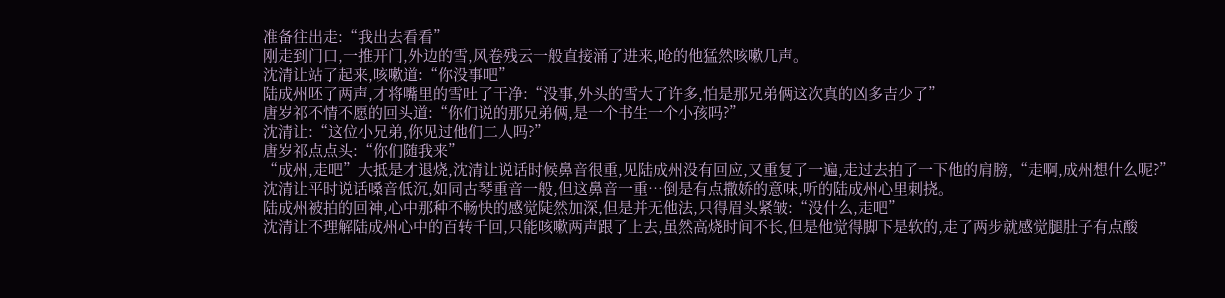准备往出走:“我出去看看”
刚走到门口,一推开门,外边的雪,风卷残云一般直接涌了进来,呛的他猛然咳嗽几声。
沈清让站了起来,咳嗽道:“你没事吧”
陆成州呸了两声,才将嘴里的雪吐了干净:“没事,外头的雪大了许多,怕是那兄弟俩这次真的凶多吉少了”
唐岁祁不情不愿的回头道:“你们说的那兄弟俩,是一个书生一个小孩吗?”
沈清让:“这位小兄弟,你见过他们二人吗?”
唐岁祁点点头:“你们随我来”
“成州,走吧”大抵是才退烧,沈清让说话时候鼻音很重,见陆成州没有回应,又重复了一遍,走过去拍了一下他的肩膀,“走啊,成州想什么呢?”
沈清让平时说话嗓音低沉,如同古琴重音一般,但这鼻音一重…倒是有点撒娇的意味,听的陆成州心里刺挠。
陆成州被拍的回神,心中那种不畅快的感觉陡然加深,但是并无他法,只得眉头紧皱:“没什么,走吧”
沈清让不理解陆成州心中的百转千回,只能咳嗽两声跟了上去,虽然高烧时间不长,但是他觉得脚下是软的,走了两步就感觉腿肚子有点酸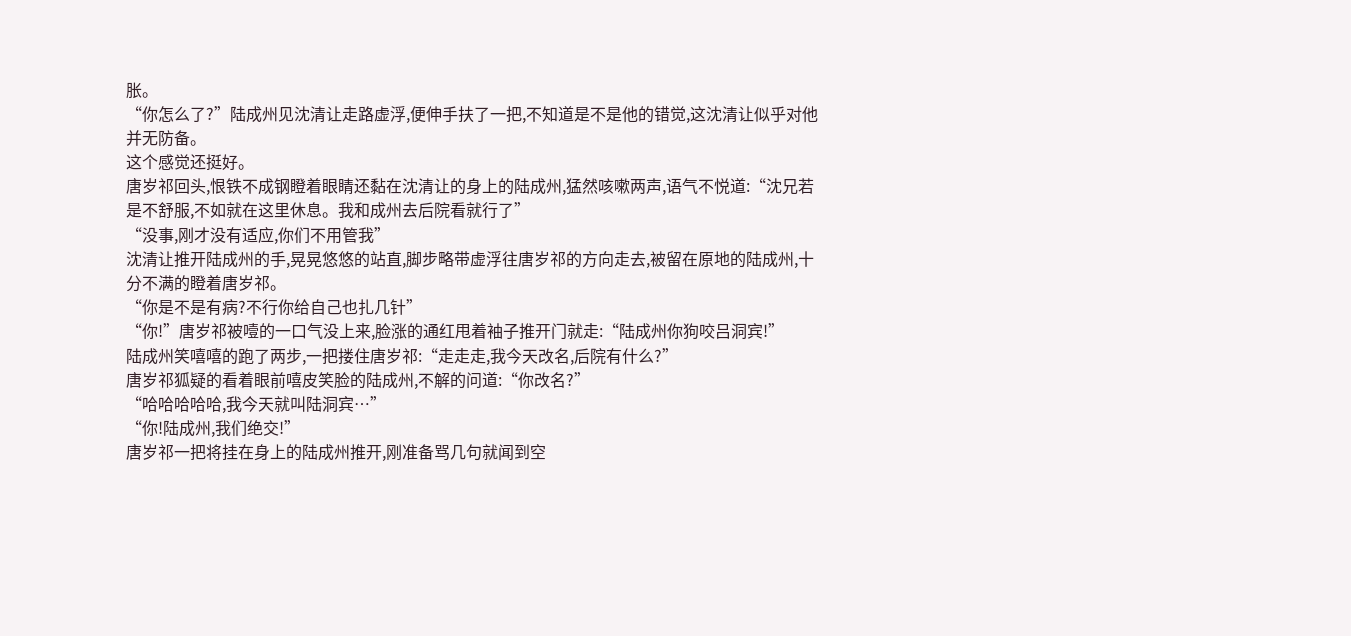胀。
“你怎么了?”陆成州见沈清让走路虚浮,便伸手扶了一把,不知道是不是他的错觉,这沈清让似乎对他并无防备。
这个感觉还挺好。
唐岁祁回头,恨铁不成钢瞪着眼睛还黏在沈清让的身上的陆成州,猛然咳嗽两声,语气不悦道:“沈兄若是不舒服,不如就在这里休息。我和成州去后院看就行了”
“没事,刚才没有适应,你们不用管我”
沈清让推开陆成州的手,晃晃悠悠的站直,脚步略带虚浮往唐岁祁的方向走去,被留在原地的陆成州,十分不满的瞪着唐岁祁。
“你是不是有病?不行你给自己也扎几针”
“你!”唐岁祁被噎的一口气没上来,脸涨的通红甩着袖子推开门就走:“陆成州你狗咬吕洞宾!”
陆成州笑嘻嘻的跑了两步,一把搂住唐岁祁:“走走走,我今天改名,后院有什么?”
唐岁祁狐疑的看着眼前嘻皮笑脸的陆成州,不解的问道:“你改名?”
“哈哈哈哈哈,我今天就叫陆洞宾…”
“你!陆成州,我们绝交!”
唐岁祁一把将挂在身上的陆成州推开,刚准备骂几句就闻到空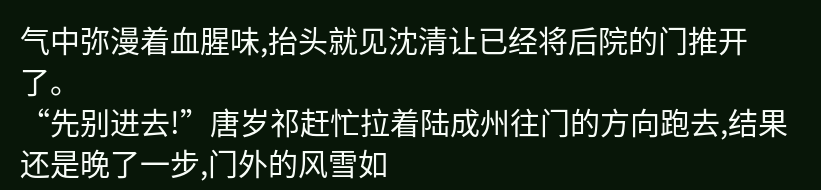气中弥漫着血腥味,抬头就见沈清让已经将后院的门推开了。
“先别进去!”唐岁祁赶忙拉着陆成州往门的方向跑去,结果还是晚了一步,门外的风雪如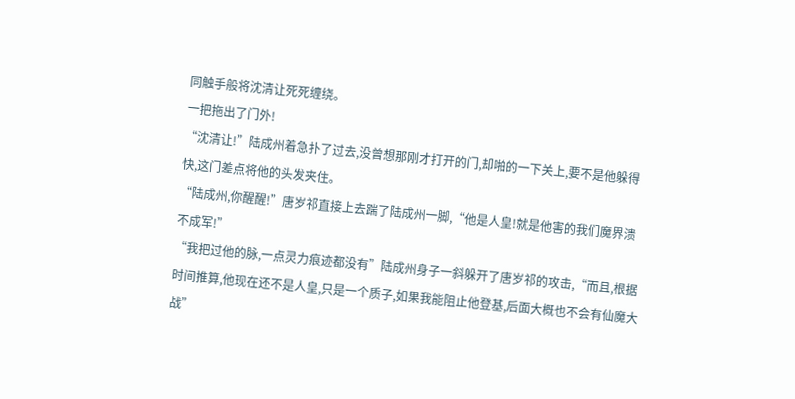同触手般将沈清让死死缠绕。
一把拖出了门外!
“沈清让!”陆成州着急扑了过去,没曾想那刚才打开的门,却啪的一下关上,要不是他躲得快,这门差点将他的头发夹住。
“陆成州,你醒醒!”唐岁祁直接上去踹了陆成州一脚,“他是人皇!就是他害的我们魔界溃不成军!”
“我把过他的脉,一点灵力痕迹都没有”陆成州身子一斜躲开了唐岁祁的攻击,“而且,根据时间推算,他现在还不是人皇,只是一个质子,如果我能阻止他登基,后面大概也不会有仙魔大战”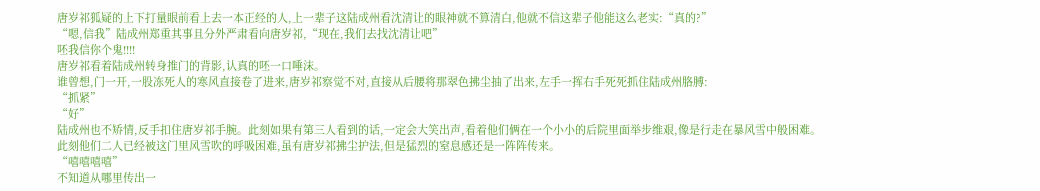唐岁祁狐疑的上下打量眼前看上去一本正经的人,上一辈子这陆成州看沈清让的眼神就不算清白,他就不信这辈子他能这么老实:“真的?”
“嗯,信我”陆成州郑重其事且分外严肃看向唐岁祁,“现在,我们去找沈清让吧”
呸我信你个鬼!!!!
唐岁祁看着陆成州转身推门的背影,认真的呸一口唾沫。
谁曾想,门一开,一股冻死人的寒风直接卷了进来,唐岁祁察觉不对,直接从后腰将那翠色拂尘抽了出来,左手一挥右手死死抓住陆成州胳膊:
“抓紧”
“好”
陆成州也不矫情,反手扣住唐岁祁手腕。此刻如果有第三人看到的话,一定会大笑出声,看着他们俩在一个小小的后院里面举步维艰,像是行走在暴风雪中般困难。
此刻他们二人已经被这门里风雪吹的呼吸困难,虽有唐岁祁拂尘护法,但是猛烈的窒息感还是一阵阵传来。
“嘻嘻嘻嘻”
不知道从哪里传出一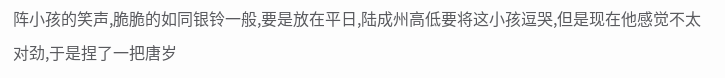阵小孩的笑声,脆脆的如同银铃一般,要是放在平日,陆成州高低要将这小孩逗哭,但是现在他感觉不太对劲,于是捏了一把唐岁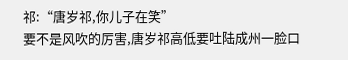祁:“唐岁祁,你儿子在笑”
要不是风吹的厉害,唐岁祁高低要吐陆成州一脸口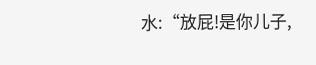水:“放屁!是你儿子,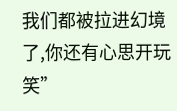我们都被拉进幻境了,你还有心思开玩笑”